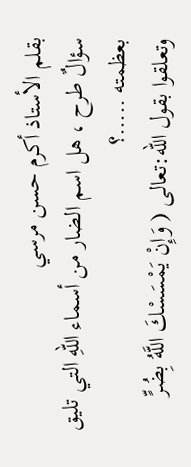بقلم الأستاذ أكرم حسن مرسي
سؤالٌ طرح ، هل اسم الضار من أسماء اللهِ التي تليق بعظمته .....؟
وتعلقوا بقول الله:تعالى ( وَإِنْ يَمْسَسْكَ اللَّهُ بِضُرٍّ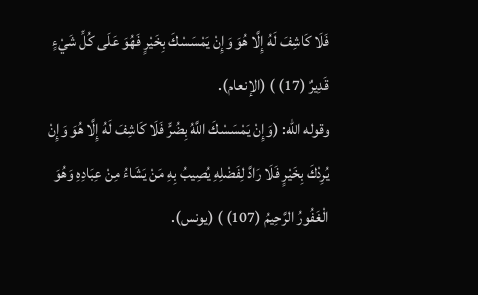فَلَا كَاشِفَ لَهُ إِلَّا هُوَ وَإِنْ يَمْسَسْكَ بِخَيْرٍ فَهُوَ عَلَى كُلِّ شَيْءٍ قَدِيرٌ (17) ) (الإنعام).
وقوله الله: (وَإِنْ يَمْسَسْكَ اللَّهُ بِضُرٍّ فَلَا كَاشِفَ لَهُ إِلَّا هُوَ وَإِنْ يُرِدْكَ بِخَيْرٍ فَلَا رَادَّ لِفَضْلِهِ يُصِيبُ بِهِ مَنْ يَشَاءُ مِنْ عِبَادِهِ وَهُوَ الْغَفُورُ الرَّحِيمُ (107) ) (يونس).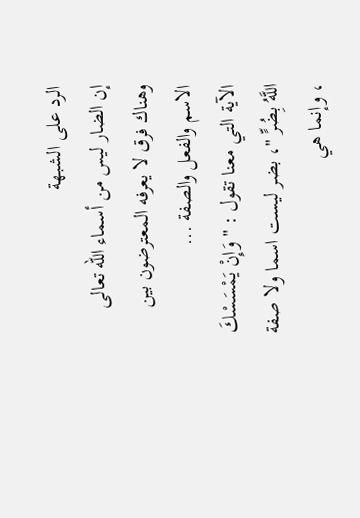الرد على الشبهة
إن الضار ليس من أسماء الله تعالى وهناك فرق لا يعرفه المعترضون بين الاسم والفعل والصفة ...
الآية التي معنا تقول : " وَإِنْ يَمْسَسْكَ اللَّهُ بِضُرٍّ "، بضر ليست اسما ولا صفة ، وإنما هي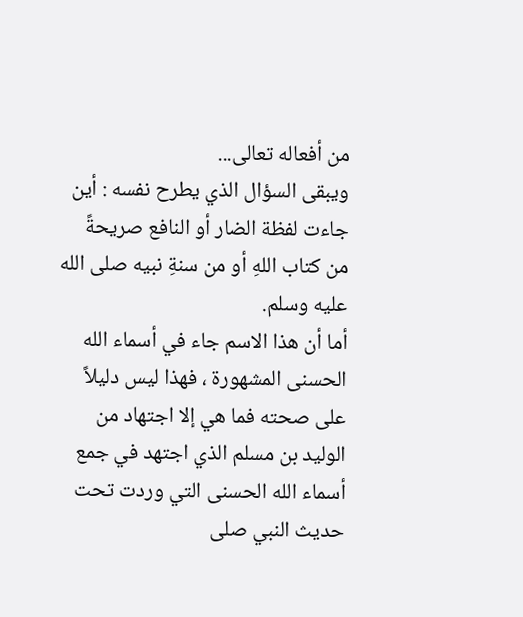من أفعاله تعالى...
ويبقى السؤال الذي يطرح نفسه : أين جاءت لفظة الضار أو النافع صريحةً من كتاب اللهِ أو من سنةِ نبيه صلى الله عليه وسلم.
أما أن هذا الاسم جاء في أسماء الله الحسنى المشهورة ، فهذا ليس دليلاً على صحته فما هي إلا اجتهاد من الوليد بن مسلم الذي اجتهد في جمع أسماء الله الحسنى التي وردت تحت حديث النبي صلى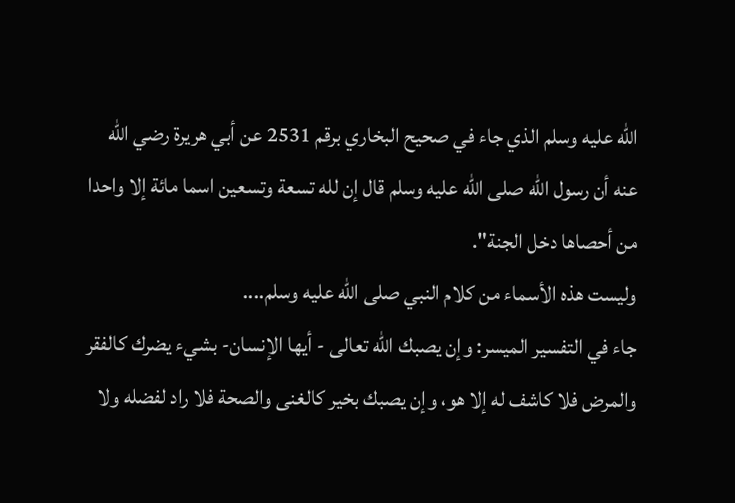الله عليه وسلم الذي جاء في صحيح البخاري برقم 2531 عن أبي هريرة رضي الله عنه أن رسول الله صلى الله عليه وسلم قال إن لله تسعة وتسعين اسما مائة إلا واحدا من أحصاها دخل الجنة".
وليست هذه الأسماء من كلام النبي صلى الله عليه وسلم....
جاء في التفسير الميسر: وإن يصبك الله تعالى - أيها الإنسان- بشيء يضرك كالفقر والمرض فلا كاشف له إلا هو، وإن يصبك بخير كالغنى والصحة فلا راد لفضله ولا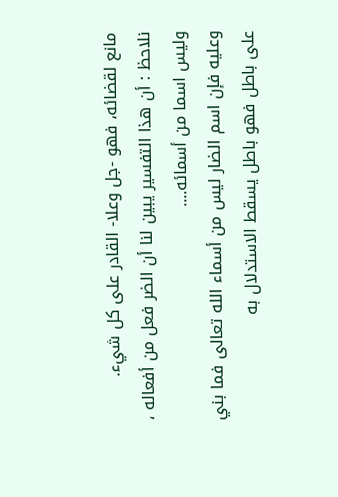مانع لقضائه، فهو -جل وعلا- القادر على كل شيء.
نلاحظ : أن هذا التفسير يبين لنا أن الضر فعل من أفعاله ، وليس اسما من أسمائه....
وعليه فإن اسم الضار ليس من أسماء الله تعالى فما بني على باطل فهو باطل يسقط الاستدلال به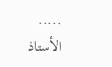.....
الأستاذ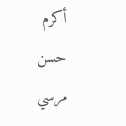أكرم حسن مرسي